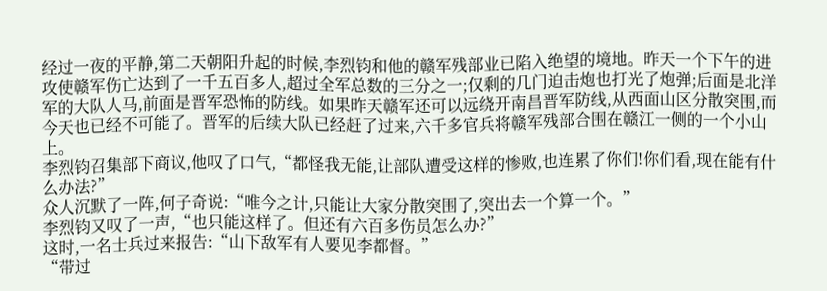经过一夜的平静,第二天朝阳升起的时候,李烈钧和他的赣军残部业已陷入绝望的境地。昨天一个下午的进攻使赣军伤亡达到了一千五百多人,超过全军总数的三分之一;仅剩的几门迫击炮也打光了炮弹;后面是北洋军的大队人马,前面是晋军恐怖的防线。如果昨天赣军还可以远绕开南昌晋军防线,从西面山区分散突围,而今天也已经不可能了。晋军的后续大队已经赶了过来,六千多官兵将赣军残部合围在赣江一侧的一个小山上。
李烈钧召集部下商议,他叹了口气,“都怪我无能,让部队遭受这样的惨败,也连累了你们!你们看,现在能有什么办法?”
众人沉默了一阵,何子奇说:“唯今之计,只能让大家分散突围了,突出去一个算一个。”
李烈钧又叹了一声,“也只能这样了。但还有六百多伤员怎么办?”
这时,一名士兵过来报告:“山下敌军有人要见李都督。”
“带过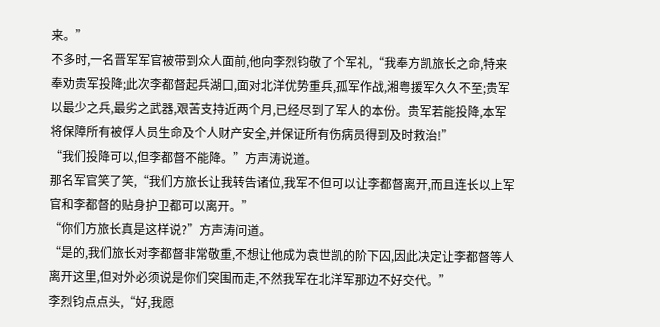来。”
不多时,一名晋军军官被带到众人面前,他向李烈钧敬了个军礼,“我奉方凯旅长之命,特来奉劝贵军投降;此次李都督起兵湖口,面对北洋优势重兵,孤军作战,湘粤援军久久不至;贵军以最少之兵,最劣之武器,艰苦支持近两个月,已经尽到了军人的本份。贵军若能投降,本军将保障所有被俘人员生命及个人财产安全,并保证所有伤病员得到及时救治!”
“我们投降可以,但李都督不能降。”方声涛说道。
那名军官笑了笑,“我们方旅长让我转告诸位,我军不但可以让李都督离开,而且连长以上军官和李都督的贴身护卫都可以离开。”
“你们方旅长真是这样说?”方声涛问道。
“是的,我们旅长对李都督非常敬重,不想让他成为袁世凯的阶下囚,因此决定让李都督等人离开这里,但对外必须说是你们突围而走,不然我军在北洋军那边不好交代。”
李烈钧点点头,“好,我愿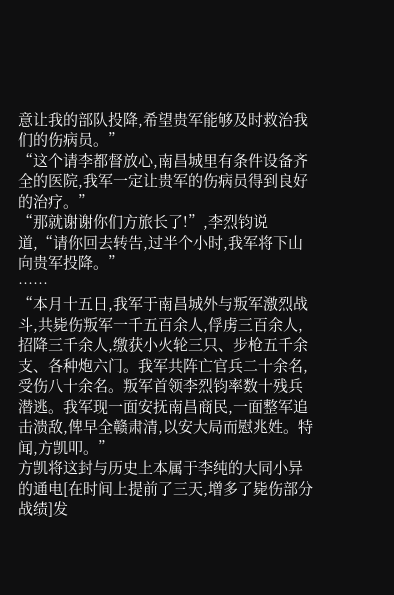意让我的部队投降,希望贵军能够及时救治我们的伤病员。”
“这个请李都督放心,南昌城里有条件设备齐全的医院,我军一定让贵军的伤病员得到良好的治疗。”
“那就谢谢你们方旅长了!”,李烈钧说道,“请你回去转告,过半个小时,我军将下山向贵军投降。”
……
“本月十五日,我军于南昌城外与叛军激烈战斗,共毙伤叛军一千五百余人,俘虏三百余人,招降三千余人,缴获小火轮三只、步枪五千余支、各种炮六门。我军共阵亡官兵二十余名,受伤八十余名。叛军首领李烈钧率数十残兵潜逃。我军现一面安抚南昌商民,一面整军追击溃敌,俾早全赣肃清,以安大局而慰兆姓。特闻,方凯叩。”
方凯将这封与历史上本属于李纯的大同小异的通电[在时间上提前了三天,增多了毙伤部分战绩]发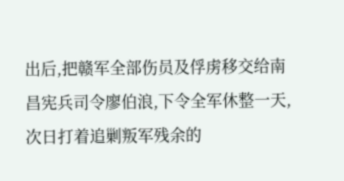出后,把赣军全部伤员及俘虏移交给南昌宪兵司令廖伯浪,下令全军休整一天,次日打着追剿叛军残余的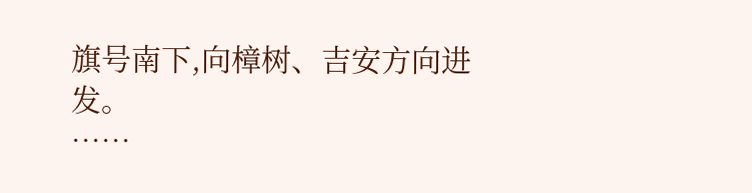旗号南下,向樟树、吉安方向进发。
……